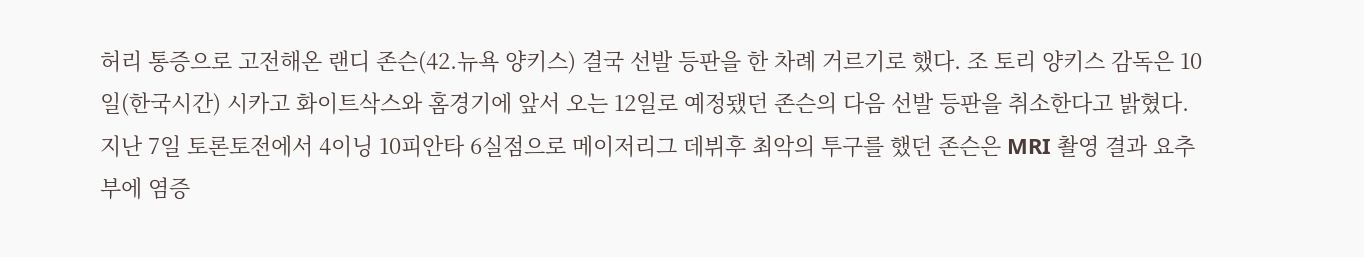허리 통증으로 고전해온 랜디 존슨(42.뉴욕 양키스) 결국 선발 등판을 한 차례 거르기로 했다. 조 토리 양키스 감독은 10일(한국시간) 시카고 화이트삭스와 홈경기에 앞서 오는 12일로 예정됐던 존슨의 다음 선발 등판을 취소한다고 밝혔다. 지난 7일 토론토전에서 4이닝 10피안타 6실점으로 메이저리그 데뷔후 최악의 투구를 했던 존슨은 MRI 촬영 결과 요추부에 염증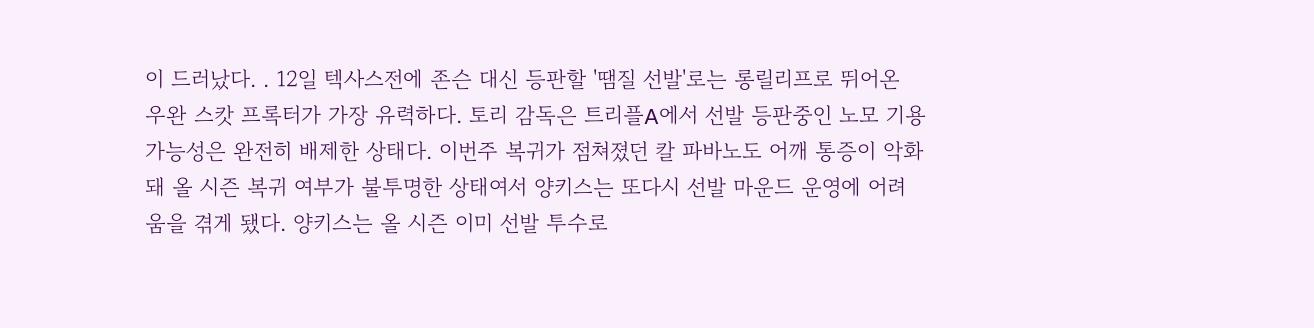이 드러났다. . 12일 텍사스전에 존슨 대신 등판할 '땜질 선발'로는 롱릴리프로 뛰어온 우완 스캇 프록터가 가장 유력하다. 토리 감독은 트리플A에서 선발 등판중인 노모 기용 가능성은 완전히 배제한 상태다. 이번주 복귀가 점쳐졌던 칼 파바노도 어깨 통증이 악화돼 올 시즌 복귀 여부가 불투명한 상태여서 양키스는 또다시 선발 마운드 운영에 어려움을 겪게 됐다. 양키스는 올 시즌 이미 선발 투수로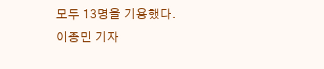모두 13명을 기용했다. 이종민 기자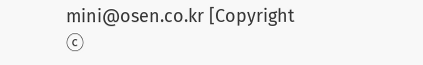mini@osen.co.kr [Copyright ⓒ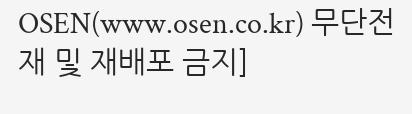OSEN(www.osen.co.kr) 무단전재 및 재배포 금지]